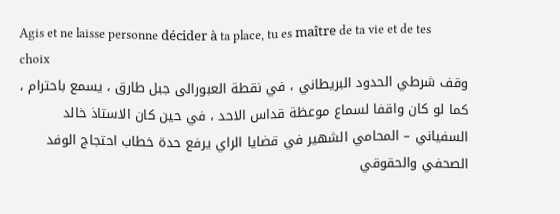Agis et ne laisse personne décider à ta place, tu es maître de ta vie et de tes choix
وقف شرطي الحدود البريطاني ، في نقطة العبورالى جبل طارق ، يسمع باحترام ، كما لو كان واقفا لسماع موعظة قداس الاحد ، في حين كان الاستاذ خالد السفياني – المحامي الشهير في قضايا الراي يرفع حدة خطاب احتجاج الوفد الصحفي والحقوقي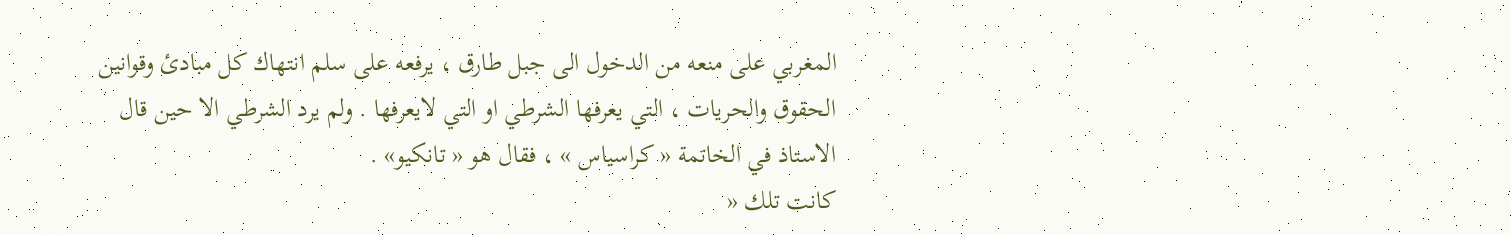المغربي على منعه من الدخول الى جبل طارق ، يرفعه على سلم انتهاك كل مبادئ وقوانين الحقوق والحريات ، التي يعرفها الشرطي او التي لايعرفها . ولم يرد الشرطي الا حين قال الاستاذ في الخاتمة « كراسياس » ، فقال هو « تانكيو» .
كانت تلك «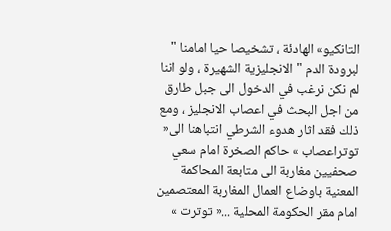التانكيو» الهادئة ، تشخيصا حيا امامنا " لبرودة الدم " الانجليزية الشهيرة ، ولو اننا لم نكن نرغب في الدخول الى جبل طارق من اجل البحث في اعصاب الانجليز ، ومع ذلك فقد اثار هدوء الشرطي انتباهنا الى« توتراعصاب » حاكم الصخرة امام سعي صحفيين مغاربة الى متابعة المحاكمة المعنية باوضاع العمال المغاربة المعتصمين امام مقر الحكومة المحلية ...« توترت »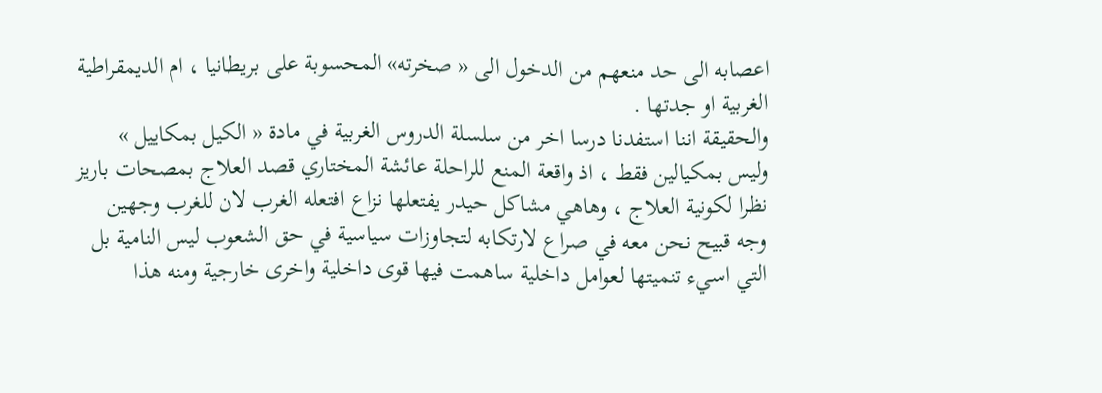اعصابه الى حد منعهم من الدخول الى « صخرته» المحسوبة على بريطانيا ، ام الديمقراطية الغربية او جدتها .
والحقيقة اننا استفدنا درسا اخر من سلسلة الدروس الغربية في مادة « الكيل بمكاييل » وليس بمكيالين فقط ، اذ واقعة المنع للراحلة عائشة المختاري قصد العلاج بمصحات باريز نظرا لكونية العلاج ، وهاهي مشاكل حيدر يفتعلها نزاع افتعله الغرب لان للغرب وجهين وجه قبيح نحن معه في صراع لارتكابه لتجاوزات سياسية في حق الشعوب ليس النامية بل التي اسيء تنميتها لعوامل داخلية ساهمت فيها قوى داخلية واخرى خارجية ومنه هذا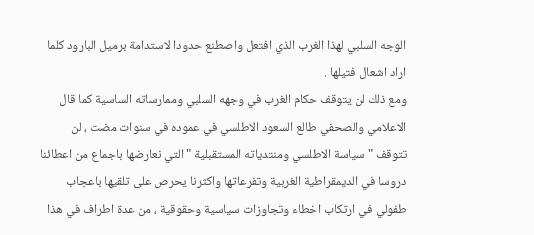الوجه السلبي لهذا الغرب الذي افتعل واصطنع حدودا لاستدامة برميل البارود كلما اراد اشعال فتيلها .
ومع ذلك لن يتوقف حكام الغرب في وجهه السلبي وممارساته الساسية كما قال الاعلامي والصحفي طالع السعود الاطلسي في عموده في سنوات مضت ، لن تتوقف "سياسة الاطلسي ومنتدياته المستقبلية " التي نعارضها باجماع من اعطائنا دروسا في الديمقراطية الغربية وتفرعاتها واكثرنا يحرص على تلقيها باعجاب طفولي في ارتكاب اخطاء وتجاوزات سياسية وحقوقية ، من عدة اطراف في هذا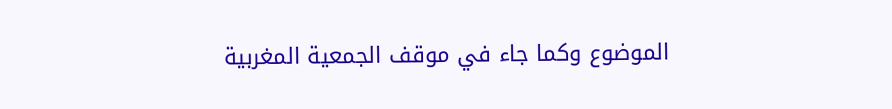الموضوع وكما جاء في موقف الجمعية المغربية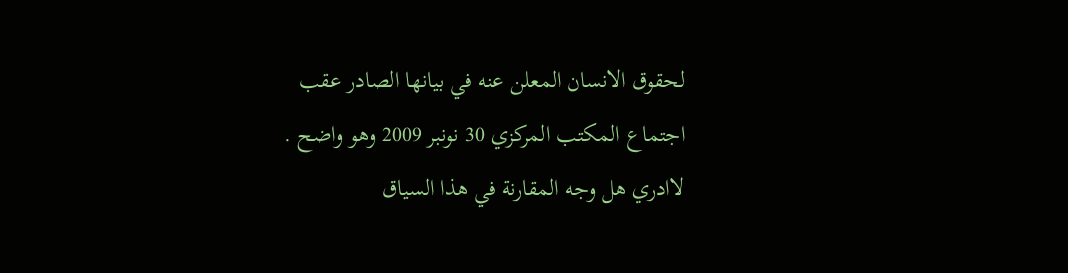لحقوق الانسان المعلن عنه في بيانها الصادر عقب اجتماع المكتب المركزي 30 نونبر 2009 وهو واضح .
لاادري هل وجه المقارنة في هذا السياق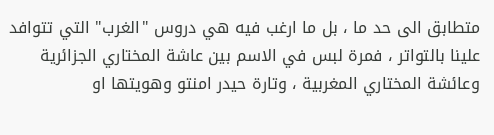متطابق الى حد ما ، بل ما ارغب فيه هي دروس "الغرب" التي تتوافد علينا بالتواتر ، فمرة لبس في الاسم بين عاشة المختاري الجزائرية وعائشة المختاري المغربية ، وتارة حيدر امنتو وهويتها او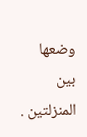وضعها بين المنزلتين .